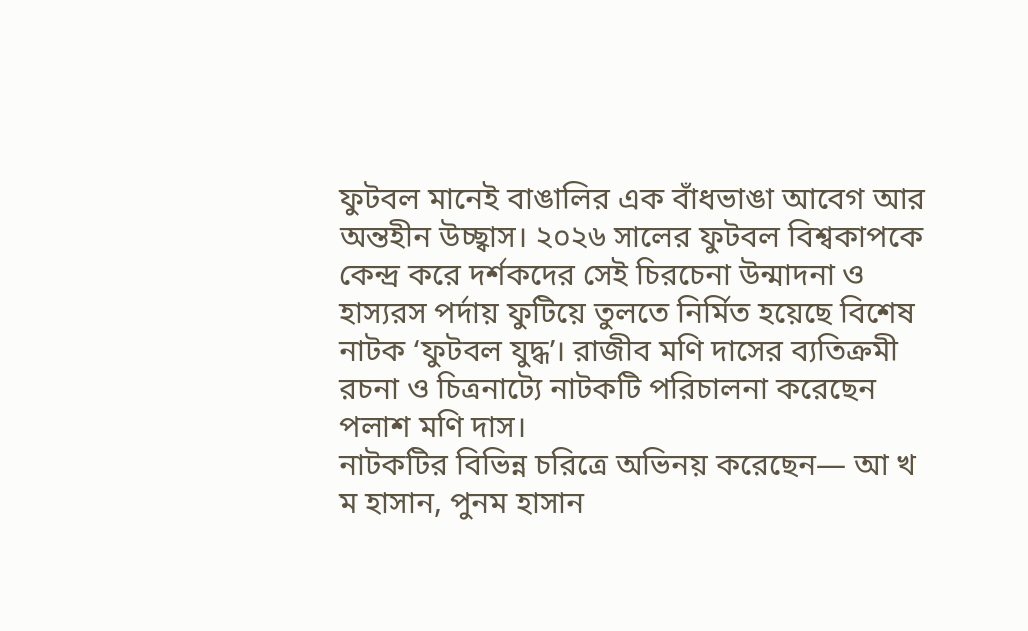ফুটবল মানেই বাঙালির এক বাঁধভাঙা আবেগ আর অন্তহীন উচ্ছ্বাস। ২০২৬ সালের ফুটবল বিশ্বকাপকে কেন্দ্র করে দর্শকদের সেই চিরচেনা উন্মাদনা ও হাস্যরস পর্দায় ফুটিয়ে তুলতে নির্মিত হয়েছে বিশেষ নাটক ‘ফুটবল যুদ্ধ’। রাজীব মণি দাসের ব্যতিক্রমী রচনা ও চিত্রনাট্যে নাটকটি পরিচালনা করেছেন পলাশ মণি দাস।
নাটকটির বিভিন্ন চরিত্রে অভিনয় করেছেন— আ খ ম হাসান, পুনম হাসান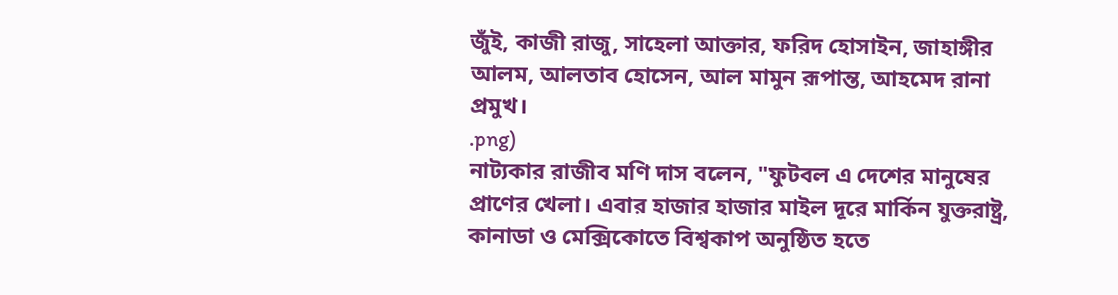জুঁই, কাজী রাজু, সাহেলা আক্তার, ফরিদ হোসাইন, জাহাঙ্গীর আলম, আলতাব হোসেন, আল মামুন রূপান্ত, আহমেদ রানা প্রমুখ।
.png)
নাট্যকার রাজীব মণি দাস বলেন, "ফুটবল এ দেশের মানুষের প্রাণের খেলা। এবার হাজার হাজার মাইল দূরে মার্কিন যুক্তরাষ্ট্র, কানাডা ও মেক্সিকোতে বিশ্বকাপ অনুষ্ঠিত হতে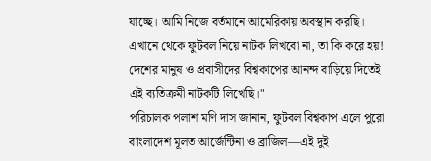যাচ্ছে। আমি নিজে বর্তমানে আমেরিকায় অবস্থান করছি। এখানে থেকে ফুটবল নিয়ে নাটক লিখবো না, তা কি করে হয়! দেশের মানুষ ও প্রবাসীদের বিশ্বকাপের আনন্দ বাড়িয়ে দিতেই এই ব্যতিক্রমী নাটকটি লিখেছি।"
পরিচালক পলাশ মণি দাস জানান, ফুটবল বিশ্বকাপ এলে পুরো বাংলাদেশ মূলত আর্জেন্টিনা ও ব্রাজিল—এই দুই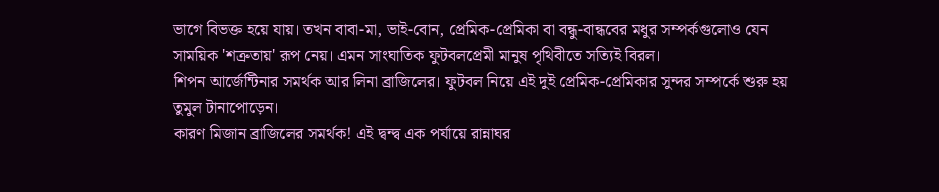ভাগে বিভক্ত হয়ে যায়। তখন বাবা-মা, ভাই-বোন, প্রেমিক-প্রেমিকা বা বন্ধু-বান্ধবের মধুর সম্পর্কগুলোও যেন সাময়িক 'শত্রুতায়' রূপ নেয়। এমন সাংঘাতিক ফুটবলপ্রেমী মানুষ পৃথিবীতে সত্যিই বিরল।
শিপন আর্জেন্টিনার সমর্থক আর লিনা ব্রাজিলের। ফুটবল নিয়ে এই দুই প্রেমিক-প্রেমিকার সুন্দর সম্পর্কে শুরু হয় তুমুল টানাপোড়েন।
কারণ মিজান ব্রাজিলের সমর্থক! এই দ্বন্দ্ব এক পর্যায়ে রান্নাঘর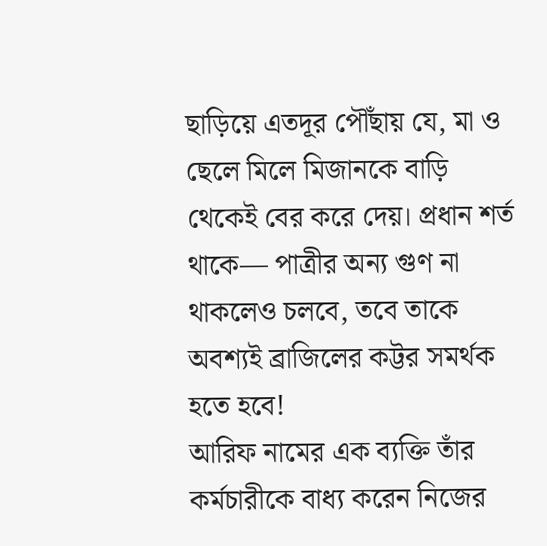ছাড়িয়ে এতদূর পৌঁছায় যে, মা ও ছেলে মিলে মিজানকে বাড়ি থেকেই বের করে দেয়। প্রধান শর্ত থাকে— পাত্রীর অন্য গুণ না থাকলেও চলবে, তবে তাকে অবশ্যই ব্রাজিলের কট্টর সমর্থক হতে হবে!
আরিফ নামের এক ব্যক্তি তাঁর কর্মচারীকে বাধ্য করেন নিজের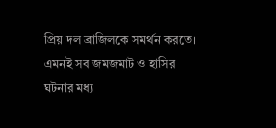প্রিয় দল ব্রাজিলকে সমর্থন করতে।
এমনই সব জমজমাট ও হাসির ঘটনার মধ্য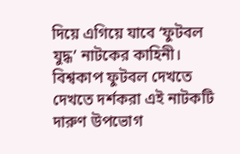দিয়ে এগিয়ে যাবে ‘ফুটবল যুদ্ধ’ নাটকের কাহিনী। বিশ্বকাপ ফুটবল দেখতে দেখতে দর্শকরা এই নাটকটি দারুণ উপভোগ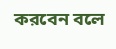করবেন বলে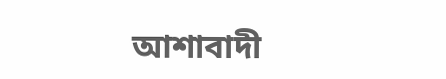আশাবাদী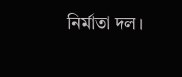নির্মাতা দল।